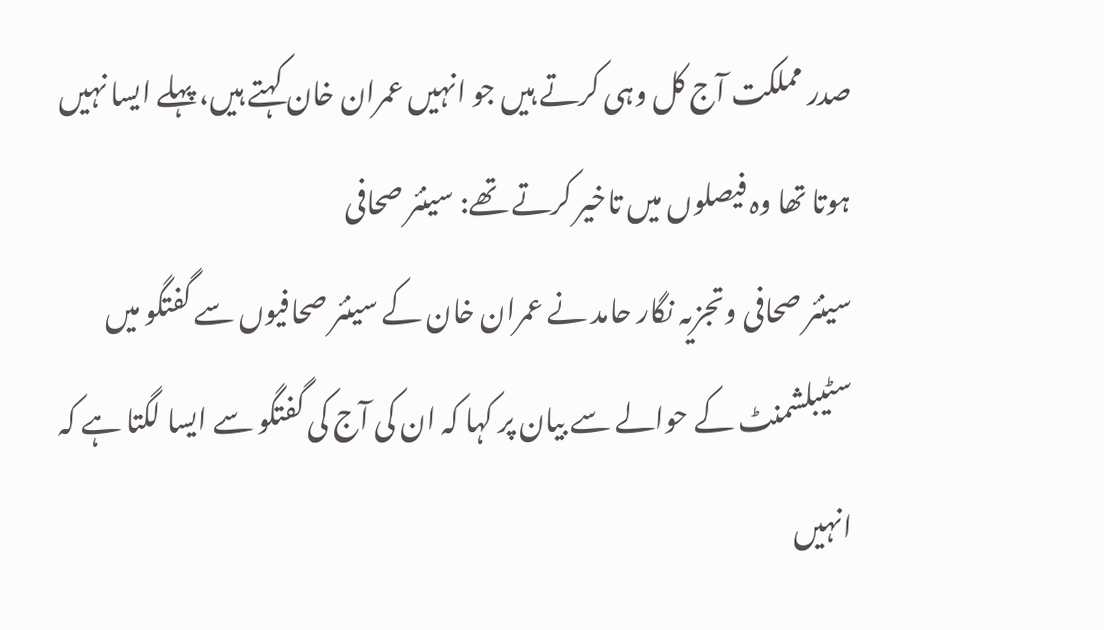صدر مملکت آج کل وہی کرتے ہیں جو انہیں عمران خان کہتے ہیں، پہلے ایسا نہیں ہوتا تھا وہ فیصلوں میں تاخیر کرتے تھے: سینئر صحافی
سینئر صحافی وتجزیہ نگار حامد نے عمران خان کے سینئر صحافیوں سے گفتگو میں سٹیبلشمنٹ کے حوالے سے بیان پر کہا کہ ان کی آج کی گفتگو سے ایسا لگتا ہے کہ انہیں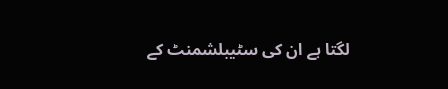لگتا ہے ان کی سٹیبلشمنٹ کے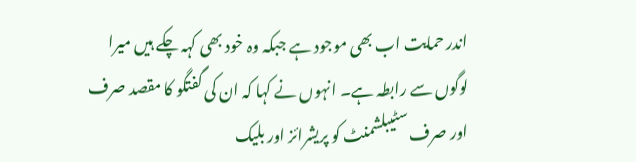اندر حمایت اب بھی موجود ہے جبکہ وہ خود بھی کہہ چکے ہیں میرا لوگوں سے رابطہ ہے۔ انہوں نے کہا کہ ان کی گفتگو کا مقصد صرف اور صرف سٹیبلشمنٹ کو پریشرائز اور بلیک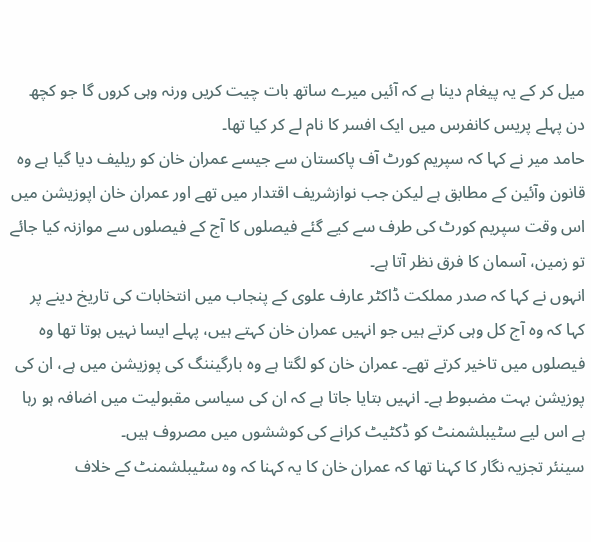میل کر کے یہ پیغام دینا ہے کہ آئیں میرے ساتھ بات چیت کریں ورنہ وہی کروں گا جو کچھ دن پہلے پریس کانفرس میں ایک افسر کا نام لے کر کیا تھا۔
حامد میر نے کہا کہ سپریم کورٹ آف پاکستان سے جیسے عمران خان کو ریلیف دیا گیا ہے وہ قانون وآئین کے مطابق ہے لیکن جب نوازشریف اقتدار میں تھے اور عمران خان اپوزیشن میں اس وقت سپریم کورٹ کی طرف سے کیے گئے فیصلوں کا آج کے فیصلوں سے موازنہ کیا جائے تو زمین، آسمان کا فرق نظر آتا ہے۔
انہوں نے کہا کہ صدر مملکت ڈاکٹر عارف علوی کے پنجاب میں انتخابات کی تاریخ دینے پر کہا کہ وہ آج کل وہی کرتے ہیں جو انہیں عمران خان کہتے ہیں، پہلے ایسا نہیں ہوتا تھا وہ فیصلوں میں تاخیر کرتے تھے۔ عمران خان کو لگتا ہے وہ بارگیننگ کی پوزیشن میں ہے، ان کی پوزیشن بہت مضبوط ہے۔ انہیں بتایا جاتا ہے کہ ان کی سیاسی مقبولیت میں اضافہ ہو رہا ہے اس لیے سٹیبلشمنٹ کو ڈکٹیٹ کرانے کی کوششوں میں مصروف ہیں۔
سینئر تجزیہ نگار کا کہنا تھا کہ عمران خان کا یہ کہنا کہ وہ سٹیبلشمنٹ کے خلاف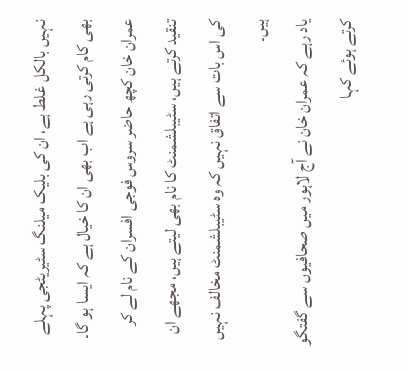نہیں بالکل غلط ہے، ان کی بلیک میلنگ سٹیریٹجی پہلے بھی کام کرتی رہی ہے اب بھی ان کا خیال ہے کہ ایسا ہو گا۔ عمران خان کچھ حاضر سروس فوجی افسران کے نام لے کر تنقید کرتے ہیں، سٹیبلشمنٹ کا نام بھی لیتے ہیں، مجھے ان کی اس بات سے اتفاق نہیں کہ وہ سٹیبلشمنٹ مخالف نہیں ہیں۔
یاد رہے کہ عمران خان نے آج لاہور میں صحافیوں سے گفتگو کرتے ہوئے کہا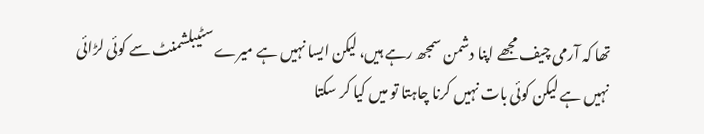تھا کہ آرمی چیف مجھے اپنا دشمن سمجھ رہے ہیں، لیکن ایسا نہیں ہے میرے سٹیبلشمنٹ سے کوئی لڑائی نہیں ہے لیکن کوئی بات نہیں کرنا چاہتا تو میں کیا کر سکتا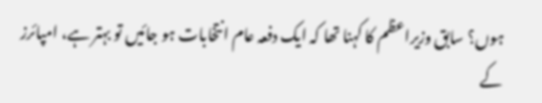ہوں؟ سابق وزیراعظم کا کہنا تھا کہ ایک دفعہ عام انتخابات ہو جائیں تو بہتر ہے، امپائرز کے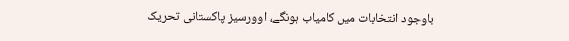باوجود انتخابات میں کامیاب ہونگے، اوورسیز پاکستانی تحریک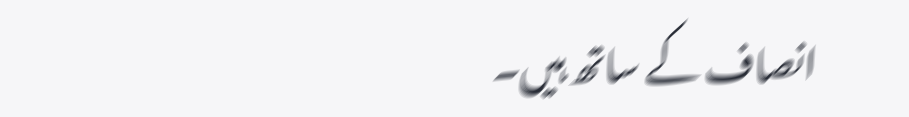انصاف کے ساتھ ہیں۔